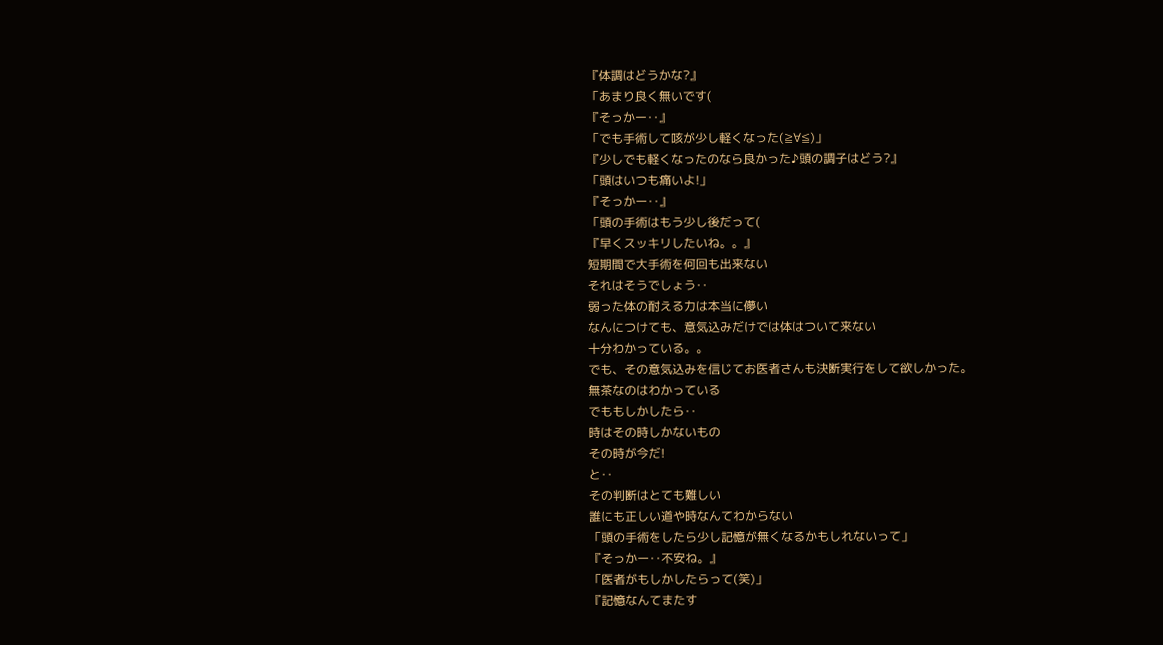『体調はどうかな?』
「あまり良く無いです(
『そっかー‥』
「でも手術して咳が少し軽くなった(≧∀≦)」
『少しでも軽くなったのなら良かった♪頭の調子はどう?』
「頭はいつも痛いよ!」
『そっかー‥』
「頭の手術はもう少し後だって(
『早くスッキリしたいね。。』
短期間で大手術を何回も出来ない
それはそうでしょう‥
弱った体の耐える力は本当に儚い
なんにつけても、意気込みだけでは体はついて来ない
十分わかっている。。
でも、その意気込みを信じてお医者さんも決断実行をして欲しかった。
無茶なのはわかっている
でももしかしたら‥
時はその時しかないもの
その時が今だ!
と‥
その判断はとても難しい
誰にも正しい道や時なんてわからない
「頭の手術をしたら少し記憶が無くなるかもしれないって」
『そっかー‥不安ね。』
「医者がもしかしたらって(笑)」
『記憶なんてまたす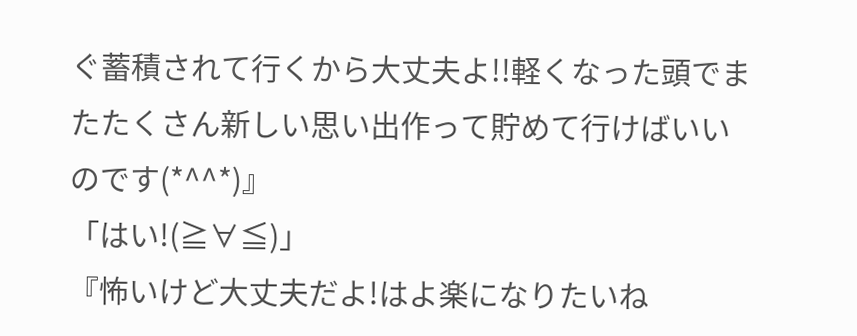ぐ蓄積されて行くから大丈夫よ!!軽くなった頭でまたたくさん新しい思い出作って貯めて行けばいいのです(*^^*)』
「はい!(≧∀≦)」
『怖いけど大丈夫だよ!はよ楽になりたいね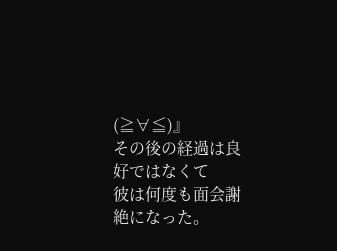(≧∀≦)』
その後の経過は良好ではなくて
彼は何度も面会謝絶になった。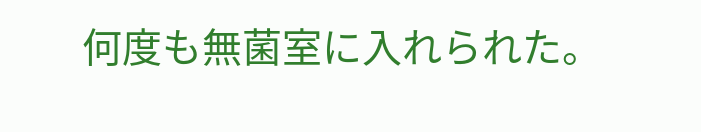何度も無菌室に入れられた。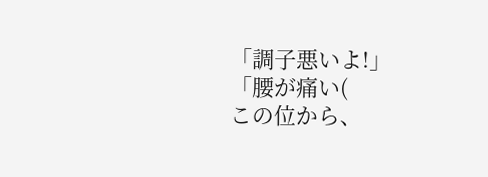「調子悪いよ!」「腰が痛い(
この位から、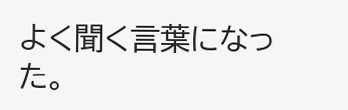よく聞く言葉になった。